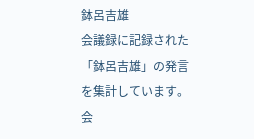鉢呂吉雄
会議録に記録された「鉢呂吉雄」の発言を集計しています。会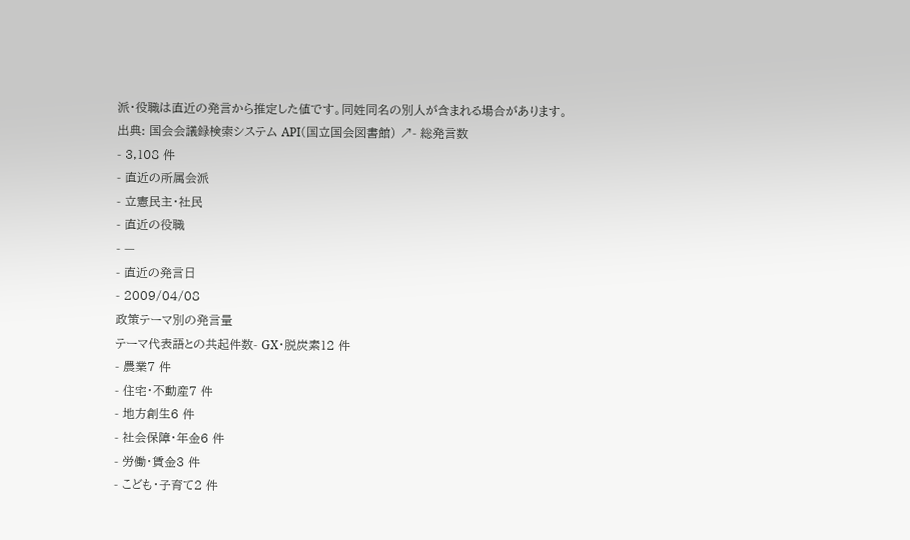派・役職は直近の発言から推定した値です。同姓同名の別人が含まれる場合があります。
出典: 国会会議録検索システム API(国立国会図書館) ↗- 総発言数
- 3,108 件
- 直近の所属会派
- 立憲民主・社民
- 直近の役職
- —
- 直近の発言日
- 2009/04/08
政策テーマ別の発言量
テーマ代表語との共起件数- GX・脱炭素12 件
- 農業7 件
- 住宅・不動産7 件
- 地方創生6 件
- 社会保障・年金6 件
- 労働・賃金3 件
- こども・子育て2 件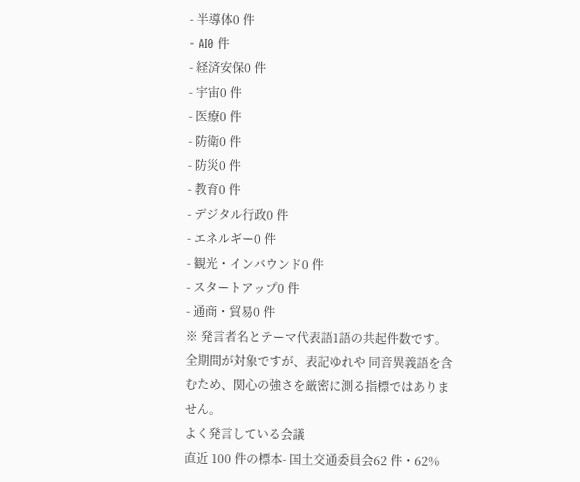- 半導体0 件
- AI0 件
- 経済安保0 件
- 宇宙0 件
- 医療0 件
- 防衛0 件
- 防災0 件
- 教育0 件
- デジタル行政0 件
- エネルギー0 件
- 観光・インバウンド0 件
- スタートアップ0 件
- 通商・貿易0 件
※ 発言者名とテーマ代表語1語の共起件数です。全期間が対象ですが、表記ゆれや 同音異義語を含むため、関心の強さを厳密に測る指標ではありません。
よく発言している会議
直近 100 件の標本- 国土交通委員会62 件・62%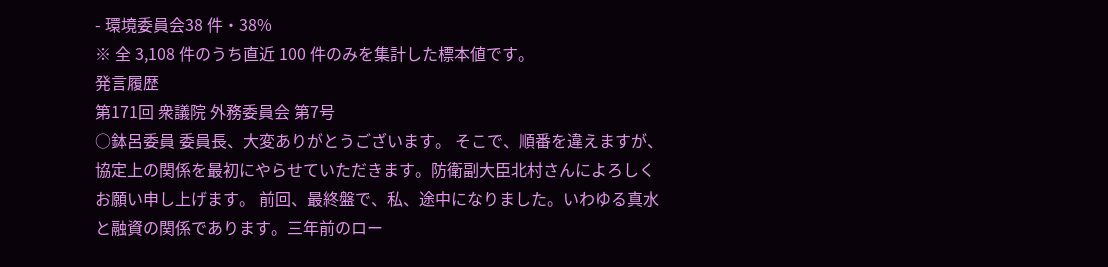- 環境委員会38 件・38%
※ 全 3,108 件のうち直近 100 件のみを集計した標本値です。
発言履歴
第171回 衆議院 外務委員会 第7号
○鉢呂委員 委員長、大変ありがとうございます。 そこで、順番を違えますが、協定上の関係を最初にやらせていただきます。防衛副大臣北村さんによろしくお願い申し上げます。 前回、最終盤で、私、途中になりました。いわゆる真水と融資の関係であります。三年前のロー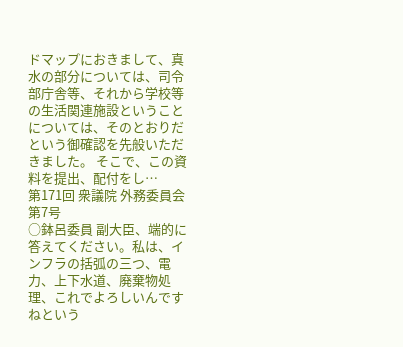ドマップにおきまして、真水の部分については、司令部庁舎等、それから学校等の生活関連施設ということについては、そのとおりだという御確認を先般いただきました。 そこで、この資料を提出、配付をし…
第171回 衆議院 外務委員会 第7号
○鉢呂委員 副大臣、端的に答えてください。私は、インフラの括弧の三つ、電力、上下水道、廃棄物処理、これでよろしいんですねという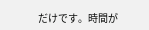だけです。時間が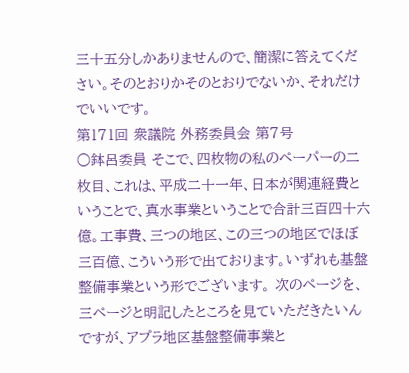三十五分しかありませんので、簡潔に答えてください。そのとおりかそのとおりでないか、それだけでいいです。
第171回 衆議院 外務委員会 第7号
○鉢呂委員 そこで、四枚物の私のペーパーの二枚目、これは、平成二十一年、日本が関連経費ということで、真水事業ということで合計三百四十六億。工事費、三つの地区、この三つの地区でほぼ三百億、こういう形で出ております。いずれも基盤整備事業という形でございます。 次のページを、三ページと明記したところを見ていただきたいんですが、アプラ地区基盤整備事業と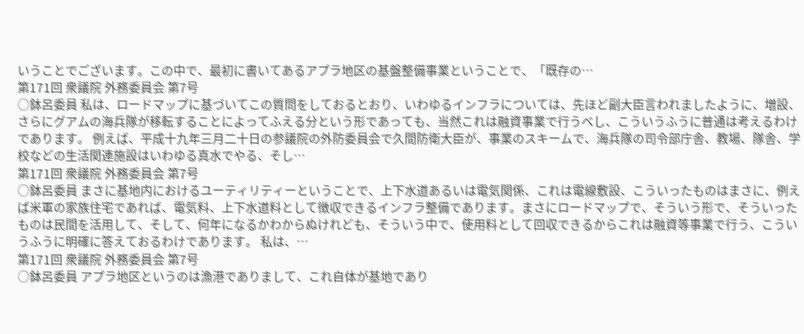いうことでございます。この中で、最初に書いてあるアプラ地区の基盤整備事業ということで、「既存の…
第171回 衆議院 外務委員会 第7号
○鉢呂委員 私は、ロードマップに基づいてこの質問をしておるとおり、いわゆるインフラについては、先ほど副大臣言われましたように、増設、さらにグアムの海兵隊が移転することによってふえる分という形であっても、当然これは融資事業で行うべし、こういうふうに普通は考えるわけであります。 例えば、平成十九年三月二十日の参議院の外防委員会で久間防衛大臣が、事業のスキームで、海兵隊の司令部庁舎、教場、隊舎、学校などの生活関連施設はいわゆる真水でやる、そし…
第171回 衆議院 外務委員会 第7号
○鉢呂委員 まさに基地内におけるユーティリティーということで、上下水道あるいは電気関係、これは電線敷設、こういったものはまさに、例えば米軍の家族住宅であれば、電気料、上下水道料として徴収できるインフラ整備であります。まさにロードマップで、そういう形で、そういったものは民間を活用して、そして、何年になるかわからぬけれども、そういう中で、使用料として回収できるからこれは融資等事業で行う、こういうふうに明確に答えておるわけであります。 私は、…
第171回 衆議院 外務委員会 第7号
○鉢呂委員 アプラ地区というのは漁港でありまして、これ自体が基地であり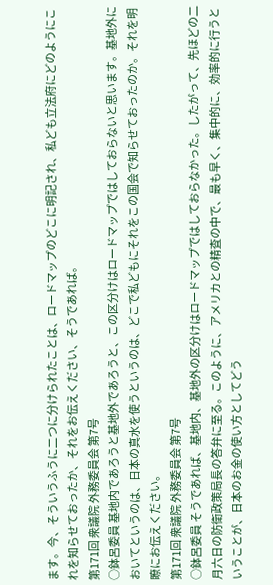ます。今、そういうふうに二つに分けられたことは、ロードマップのどこに明記され、私ども立法府にどのようにこれを知らせておったか、それをお伝えください、そうであれば。
第171回 衆議院 外務委員会 第7号
○鉢呂委員 基地内であろうと基地外であろうと、この区分けはロードマップではしておらないと思います。基地外においてというのは、日本の真水を使うというのは、どこで私どもにそれをこの国会で知らせておったのか。それを明瞭にお伝えください。
第171回 衆議院 外務委員会 第7号
○鉢呂委員 そうであれば、基地内、基地外の区分けはロードマップではしておらなかった。したがって、先ほどの二月六日の防衛政策局長の答弁に至る。このように、アメリカとの精査の中で、最も早く、集中的に、効率的に行うということが、日本のお金の使い方としてどう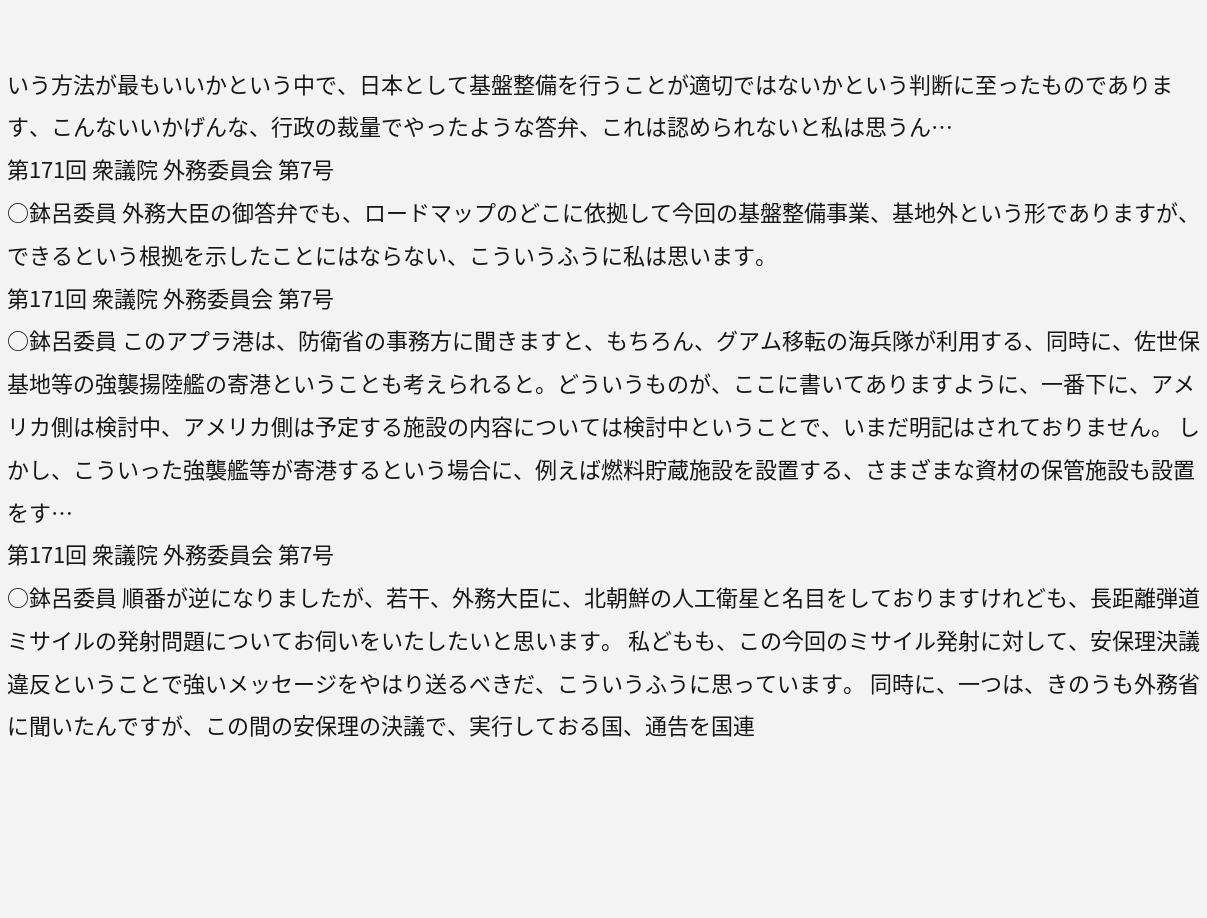いう方法が最もいいかという中で、日本として基盤整備を行うことが適切ではないかという判断に至ったものであります、こんないいかげんな、行政の裁量でやったような答弁、これは認められないと私は思うん…
第171回 衆議院 外務委員会 第7号
○鉢呂委員 外務大臣の御答弁でも、ロードマップのどこに依拠して今回の基盤整備事業、基地外という形でありますが、できるという根拠を示したことにはならない、こういうふうに私は思います。
第171回 衆議院 外務委員会 第7号
○鉢呂委員 このアプラ港は、防衛省の事務方に聞きますと、もちろん、グアム移転の海兵隊が利用する、同時に、佐世保基地等の強襲揚陸艦の寄港ということも考えられると。どういうものが、ここに書いてありますように、一番下に、アメリカ側は検討中、アメリカ側は予定する施設の内容については検討中ということで、いまだ明記はされておりません。 しかし、こういった強襲艦等が寄港するという場合に、例えば燃料貯蔵施設を設置する、さまざまな資材の保管施設も設置をす…
第171回 衆議院 外務委員会 第7号
○鉢呂委員 順番が逆になりましたが、若干、外務大臣に、北朝鮮の人工衛星と名目をしておりますけれども、長距離弾道ミサイルの発射問題についてお伺いをいたしたいと思います。 私どもも、この今回のミサイル発射に対して、安保理決議違反ということで強いメッセージをやはり送るべきだ、こういうふうに思っています。 同時に、一つは、きのうも外務省に聞いたんですが、この間の安保理の決議で、実行しておる国、通告を国連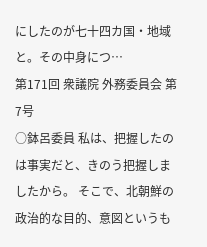にしたのが七十四カ国・地域と。その中身につ…
第171回 衆議院 外務委員会 第7号
○鉢呂委員 私は、把握したのは事実だと、きのう把握しましたから。 そこで、北朝鮮の政治的な目的、意図というも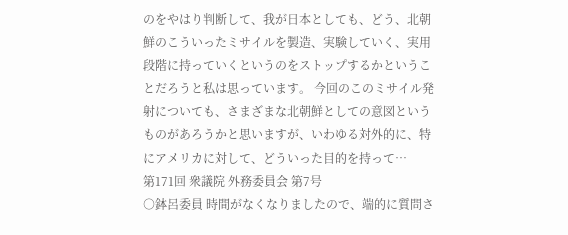のをやはり判断して、我が日本としても、どう、北朝鮮のこういったミサイルを製造、実験していく、実用段階に持っていくというのをストップするかということだろうと私は思っています。 今回のこのミサイル発射についても、さまざまな北朝鮮としての意図というものがあろうかと思いますが、いわゆる対外的に、特にアメリカに対して、どういった目的を持って…
第171回 衆議院 外務委員会 第7号
○鉢呂委員 時間がなくなりましたので、端的に質問さ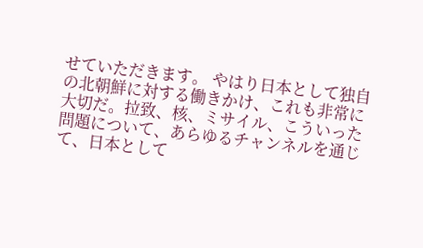せていただきます。 やはり日本として独自の北朝鮮に対する働きかけ、これも非常に大切だ。拉致、核、ミサイル、こういった問題について、あらゆるチャンネルを通じて、日本として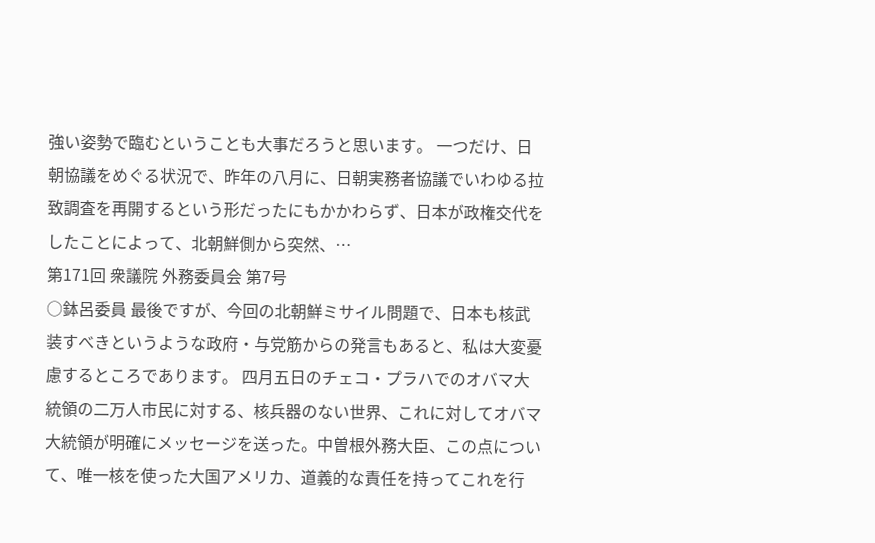強い姿勢で臨むということも大事だろうと思います。 一つだけ、日朝協議をめぐる状況で、昨年の八月に、日朝実務者協議でいわゆる拉致調査を再開するという形だったにもかかわらず、日本が政権交代をしたことによって、北朝鮮側から突然、…
第171回 衆議院 外務委員会 第7号
○鉢呂委員 最後ですが、今回の北朝鮮ミサイル問題で、日本も核武装すべきというような政府・与党筋からの発言もあると、私は大変憂慮するところであります。 四月五日のチェコ・プラハでのオバマ大統領の二万人市民に対する、核兵器のない世界、これに対してオバマ大統領が明確にメッセージを送った。中曽根外務大臣、この点について、唯一核を使った大国アメリカ、道義的な責任を持ってこれを行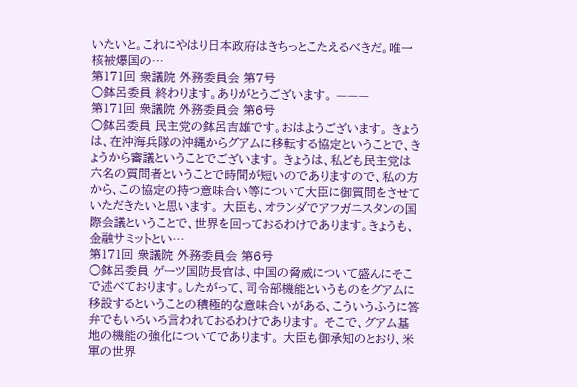いたいと。これにやはり日本政府はきちっとこたえるべきだ。唯一核被爆国の…
第171回 衆議院 外務委員会 第7号
○鉢呂委員 終わります。ありがとうございます。 ———
第171回 衆議院 外務委員会 第6号
○鉢呂委員 民主党の鉢呂吉雄です。おはようございます。 きょうは、在沖海兵隊の沖縄からグアムに移転する協定ということで、きょうから審議ということでございます。 きょうは、私ども民主党は六名の質問者ということで時間が短いのでありますので、私の方から、この協定の持つ意味合い等について大臣に御質問をさせていただきたいと思います。 大臣も、オランダでアフガニスタンの国際会議ということで、世界を回っておるわけであります。きょうも、金融サミットとい…
第171回 衆議院 外務委員会 第6号
○鉢呂委員 ゲーツ国防長官は、中国の脅威について盛んにそこで述べております。したがって、司令部機能というものをグアムに移設するということの積極的な意味合いがある、こういうふうに答弁でもいろいろ言われておるわけであります。 そこで、グアム基地の機能の強化についてであります。 大臣も御承知のとおり、米軍の世界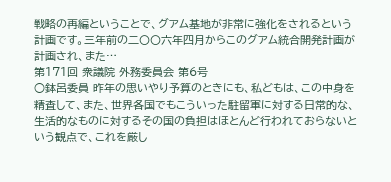戦略の再編ということで、グアム基地が非常に強化をされるという計画です。三年前の二〇〇六年四月からこのグアム統合開発計画が計画され、また…
第171回 衆議院 外務委員会 第6号
○鉢呂委員 昨年の思いやり予算のときにも、私どもは、この中身を精査して、また、世界各国でもこういった駐留軍に対する日常的な、生活的なものに対するその国の負担はほとんど行われておらないという観点で、これを厳し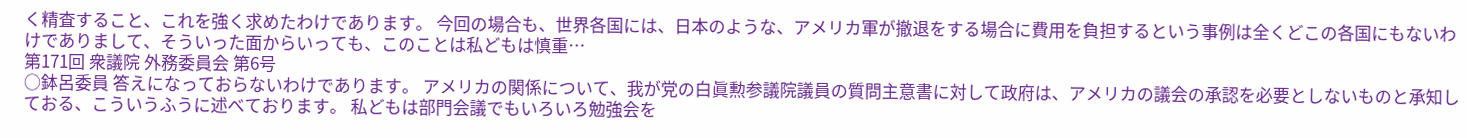く精査すること、これを強く求めたわけであります。 今回の場合も、世界各国には、日本のような、アメリカ軍が撤退をする場合に費用を負担するという事例は全くどこの各国にもないわけでありまして、そういった面からいっても、このことは私どもは慎重…
第171回 衆議院 外務委員会 第6号
○鉢呂委員 答えになっておらないわけであります。 アメリカの関係について、我が党の白眞勲参議院議員の質問主意書に対して政府は、アメリカの議会の承認を必要としないものと承知しておる、こういうふうに述べております。 私どもは部門会議でもいろいろ勉強会を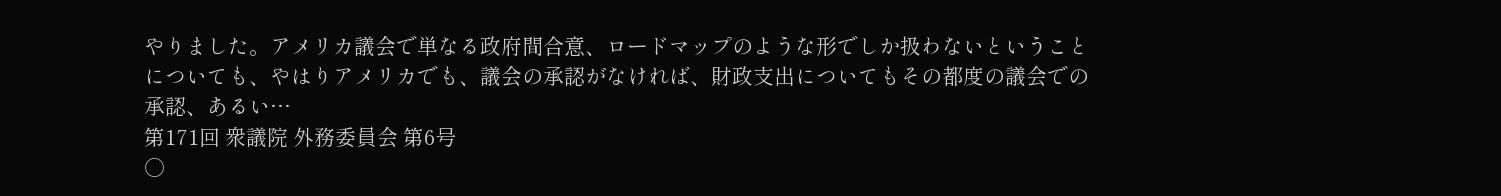やりました。アメリカ議会で単なる政府間合意、ロードマップのような形でしか扱わないということについても、やはりアメリカでも、議会の承認がなければ、財政支出についてもその都度の議会での承認、あるい…
第171回 衆議院 外務委員会 第6号
○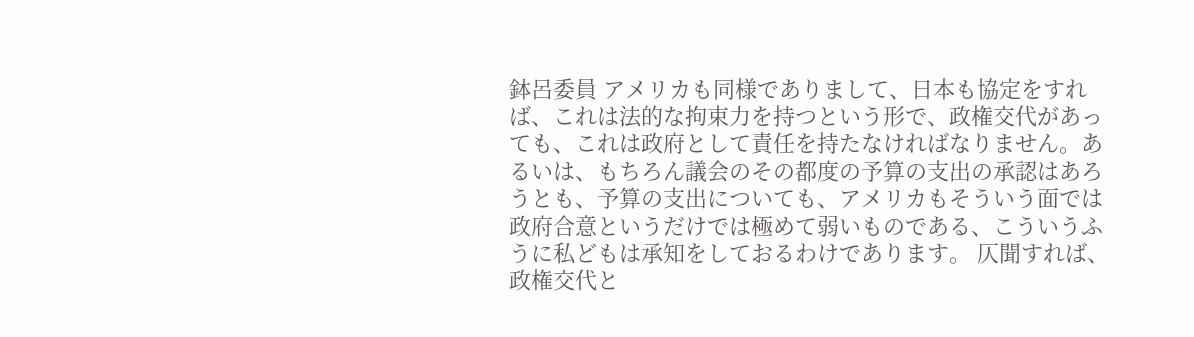鉢呂委員 アメリカも同様でありまして、日本も協定をすれば、これは法的な拘束力を持つという形で、政権交代があっても、これは政府として責任を持たなければなりません。あるいは、もちろん議会のその都度の予算の支出の承認はあろうとも、予算の支出についても、アメリカもそういう面では政府合意というだけでは極めて弱いものである、こういうふうに私どもは承知をしておるわけであります。 仄聞すれば、政権交代と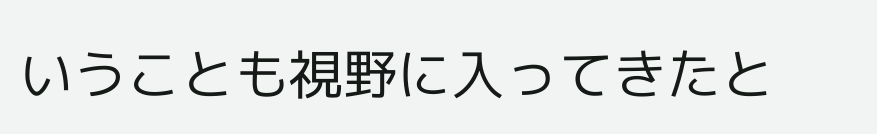いうことも視野に入ってきたと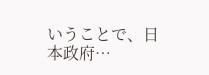いうことで、日本政府…